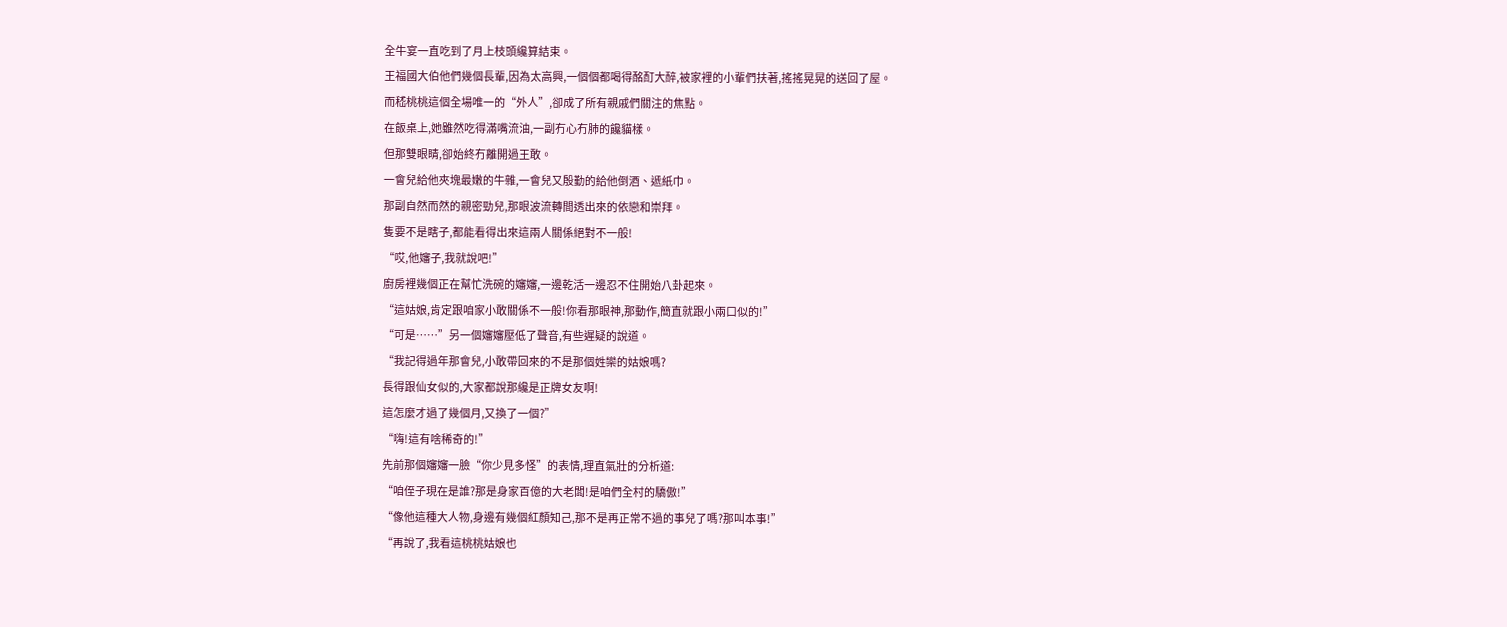全牛宴一直吃到了月上枝頭纔算結束。
王福國大伯他們幾個長輩,因為太高興,一個個都喝得酩酊大醉,被家裡的小輩們扶著,搖搖晃晃的送回了屋。
而嵇桃桃這個全場唯一的“外人”,卻成了所有親戚們關注的焦點。
在飯桌上,她雖然吃得滿嘴流油,一副冇心冇肺的饞貓樣。
但那雙眼睛,卻始終冇離開過王敢。
一會兒給他夾塊最嫩的牛雜,一會兒又殷勤的給他倒酒、遞紙巾。
那副自然而然的親密勁兒,那眼波流轉間透出來的依戀和崇拜。
隻要不是瞎子,都能看得出來這兩人關係絕對不一般!
“哎,他嬸子,我就說吧!”
廚房裡幾個正在幫忙洗碗的嬸嬸,一邊乾活一邊忍不住開始八卦起來。
“這姑娘,肯定跟咱家小敢關係不一般!你看那眼神,那動作,簡直就跟小兩口似的!”
“可是……”另一個嬸嬸壓低了聲音,有些遲疑的說道。
“我記得過年那會兒,小敢帶回來的不是那個姓欒的姑娘嗎?
長得跟仙女似的,大家都說那纔是正牌女友啊!
這怎麼才過了幾個月,又換了一個?”
“嗨!這有啥稀奇的!”
先前那個嬸嬸一臉“你少見多怪”的表情,理直氣壯的分析道:
“咱侄子現在是誰?那是身家百億的大老闆!是咱們全村的驕傲!”
“像他這種大人物,身邊有幾個紅顏知己,那不是再正常不過的事兒了嗎?那叫本事!”
“再說了,我看這桃桃姑娘也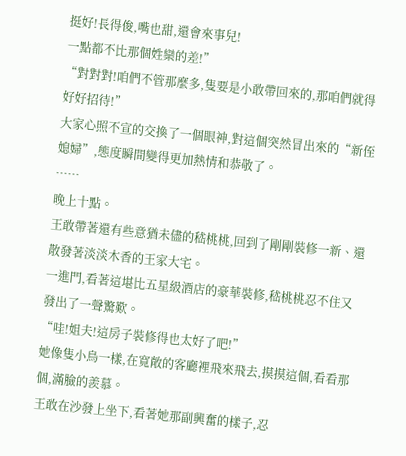挺好!長得俊,嘴也甜,還會來事兒!
一點都不比那個姓欒的差!”
“對對對!咱們不管那麼多,隻要是小敢帶回來的,那咱們就得好好招待!”
大家心照不宣的交換了一個眼神,對這個突然冒出來的“新侄媳婦”,態度瞬間變得更加熱情和恭敬了。
……
晚上十點。
王敢帶著還有些意猶未儘的嵇桃桃,回到了剛剛裝修一新、還散發著淡淡木香的王家大宅。
一進門,看著這堪比五星級酒店的豪華裝修,嵇桃桃忍不住又發出了一聲驚歎。
“哇!姐夫!這房子裝修得也太好了吧!”
她像隻小鳥一樣,在寬敞的客廳裡飛來飛去,摸摸這個,看看那個,滿臉的羨慕。
王敢在沙發上坐下,看著她那副興奮的樣子,忍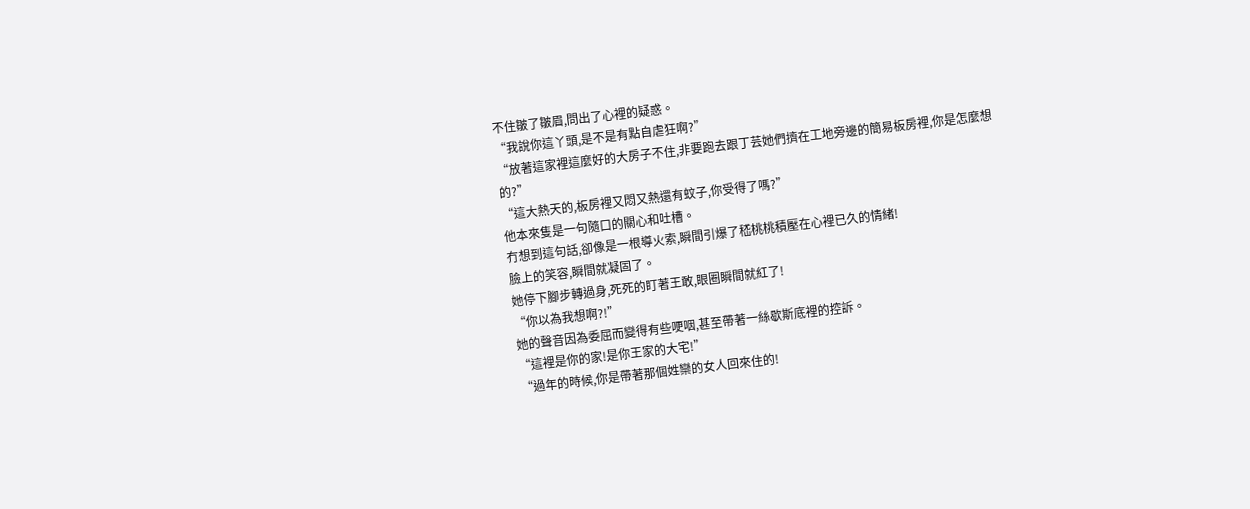不住皺了皺眉,問出了心裡的疑惑。
“我說你這丫頭,是不是有點自虐狂啊?”
“放著這家裡這麼好的大房子不住,非要跑去跟丁芸她們擠在工地旁邊的簡易板房裡,你是怎麼想的?”
“這大熱天的,板房裡又悶又熱還有蚊子,你受得了嗎?”
他本來隻是一句隨口的關心和吐槽。
冇想到這句話,卻像是一根導火索,瞬間引爆了嵇桃桃積壓在心裡已久的情緒!
臉上的笑容,瞬間就凝固了。
她停下腳步轉過身,死死的盯著王敢,眼圈瞬間就紅了!
“你以為我想啊?!”
她的聲音因為委屈而變得有些哽咽,甚至帶著一絲歇斯底裡的控訴。
“這裡是你的家!是你王家的大宅!”
“過年的時候,你是帶著那個姓欒的女人回來住的!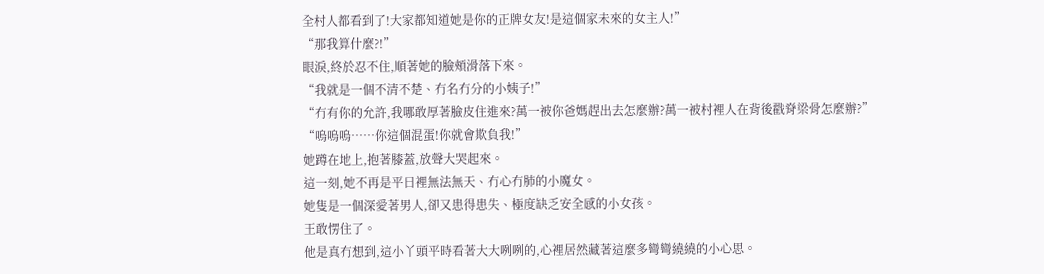全村人都看到了!大家都知道她是你的正牌女友!是這個家未來的女主人!”
“那我算什麼?!”
眼淚,終於忍不住,順著她的臉頰滑落下來。
“我就是一個不清不楚、冇名冇分的小姨子!”
“冇有你的允許,我哪敢厚著臉皮住進來?萬一被你爸媽趕出去怎麼辦?萬一被村裡人在背後戳脊梁骨怎麼辦?”
“嗚嗚嗚……你這個混蛋!你就會欺負我!”
她蹲在地上,抱著膝蓋,放聲大哭起來。
這一刻,她不再是平日裡無法無天、冇心冇肺的小魔女。
她隻是一個深愛著男人,卻又患得患失、極度缺乏安全感的小女孩。
王敢愣住了。
他是真冇想到,這小丫頭平時看著大大咧咧的,心裡居然藏著這麼多彎彎繞繞的小心思。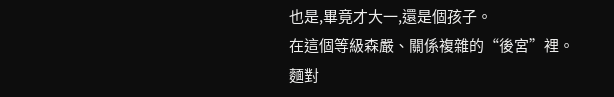也是,畢竟才大一,還是個孩子。
在這個等級森嚴、關係複雜的“後宮”裡。
麵對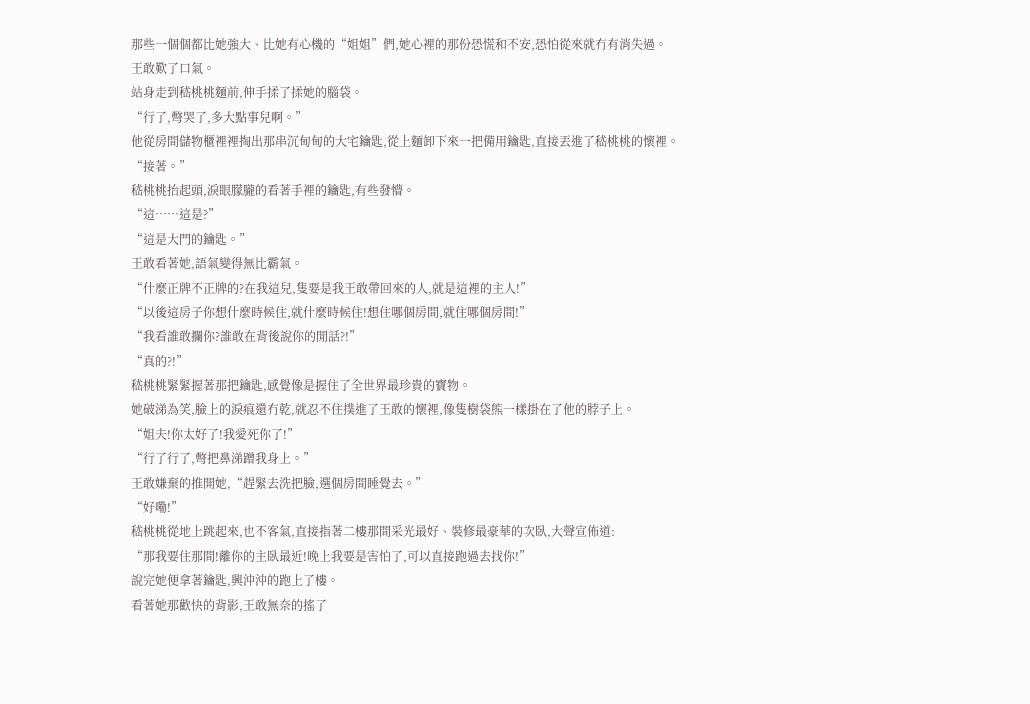那些一個個都比她強大、比她有心機的“姐姐”們,她心裡的那份恐慌和不安,恐怕從來就冇有消失過。
王敢歎了口氣。
站身走到嵇桃桃麵前,伸手揉了揉她的腦袋。
“行了,彆哭了,多大點事兒啊。”
他從房間儲物櫃裡裡掏出那串沉甸甸的大宅鑰匙,從上麵卸下來一把備用鑰匙,直接丟進了嵇桃桃的懷裡。
“接著。”
嵇桃桃抬起頭,淚眼朦朧的看著手裡的鑰匙,有些發懵。
“這……這是?”
“這是大門的鑰匙。”
王敢看著她,語氣變得無比霸氣。
“什麼正牌不正牌的?在我這兒,隻要是我王敢帶回來的人,就是這裡的主人!”
“以後這房子你想什麼時候住,就什麼時候住!想住哪個房間,就住哪個房間!”
“我看誰敢攔你?誰敢在背後說你的閒話?!”
“真的?!”
嵇桃桃緊緊握著那把鑰匙,感覺像是握住了全世界最珍貴的寶物。
她破涕為笑,臉上的淚痕還冇乾,就忍不住撲進了王敢的懷裡,像隻樹袋熊一樣掛在了他的脖子上。
“姐夫!你太好了!我愛死你了!”
“行了行了,彆把鼻涕蹭我身上。”
王敢嫌棄的推開她,“趕緊去洗把臉,選個房間睡覺去。”
“好嘞!”
嵇桃桃從地上跳起來,也不客氣,直接指著二樓那間采光最好、裝修最豪華的次臥,大聲宣佈道:
“那我要住那間!離你的主臥最近!晚上我要是害怕了,可以直接跑過去找你!”
說完她便拿著鑰匙,興沖沖的跑上了樓。
看著她那歡快的背影,王敢無奈的搖了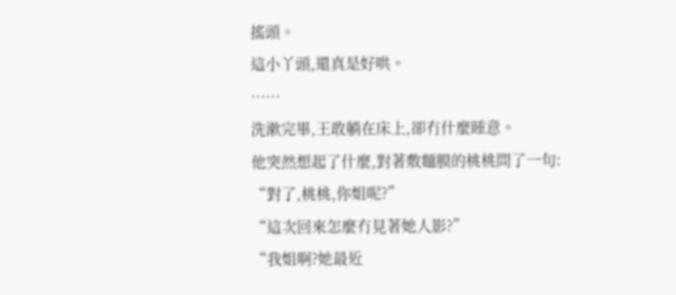搖頭。
這小丫頭,還真是好哄。
……
洗漱完畢,王敢躺在床上,卻冇什麼睡意。
他突然想起了什麼,對著敷麵膜的桃桃問了一句:
“對了,桃桃,你姐呢?”
“這次回來怎麼冇見著她人影?”
“我姐啊?她最近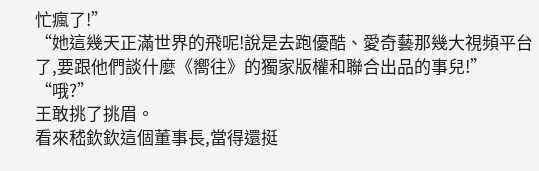忙瘋了!”
“她這幾天正滿世界的飛呢!說是去跑優酷、愛奇藝那幾大視頻平台了,要跟他們談什麼《嚮往》的獨家版權和聯合出品的事兒!”
“哦?”
王敢挑了挑眉。
看來嵇欽欽這個董事長,當得還挺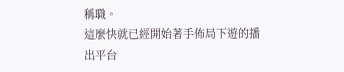稱職。
這麼快就已經開始著手佈局下遊的播出平台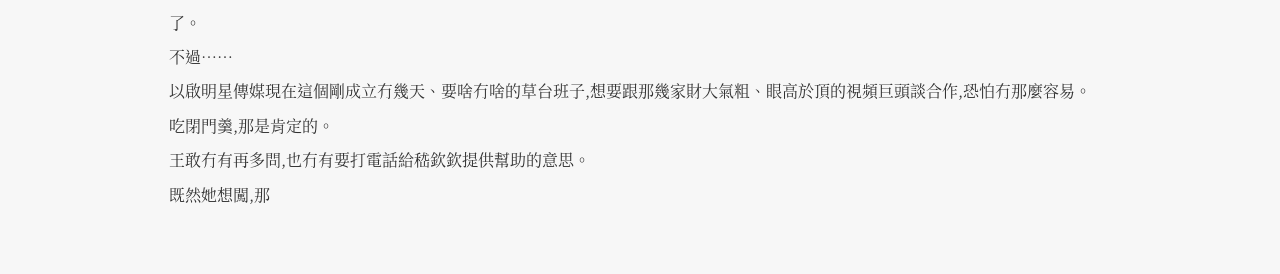了。
不過……
以啟明星傳媒現在這個剛成立冇幾天、要啥冇啥的草台班子,想要跟那幾家財大氣粗、眼高於頂的視頻巨頭談合作,恐怕冇那麼容易。
吃閉門羹,那是肯定的。
王敢冇有再多問,也冇有要打電話給嵇欽欽提供幫助的意思。
既然她想闖,那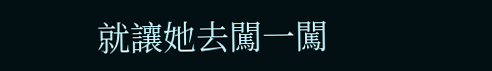就讓她去闖一闖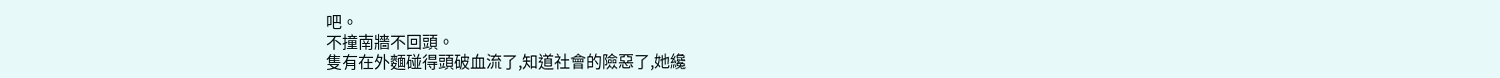吧。
不撞南牆不回頭。
隻有在外麵碰得頭破血流了,知道社會的險惡了,她纔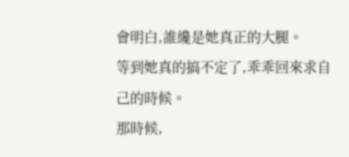會明白,誰纔是她真正的大腿。
等到她真的搞不定了,乖乖回來求自己的時候。
那時候,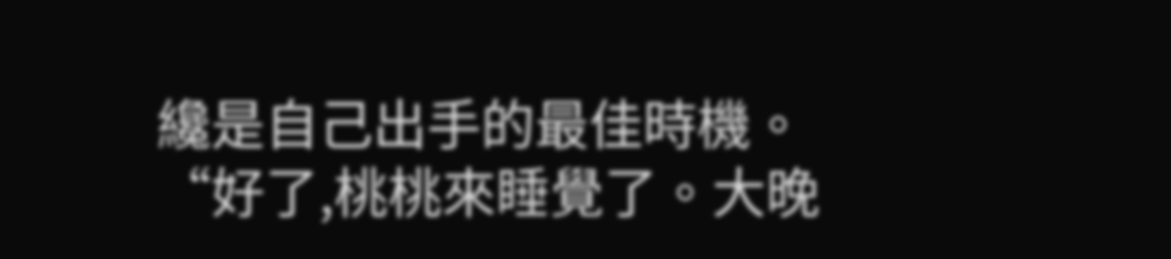纔是自己出手的最佳時機。
“好了,桃桃來睡覺了。大晚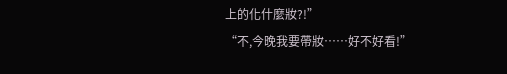上的化什麼妝?!”
“不,今晚我要帶妝……好不好看!”